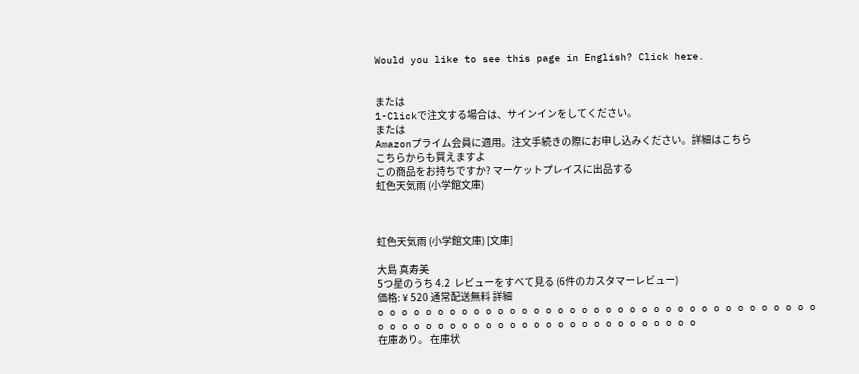Would you like to see this page in English? Click here.


または
1-Clickで注文する場合は、サインインをしてください。
または
Amazonプライム会員に適用。注文手続きの際にお申し込みください。詳細はこちら
こちらからも買えますよ
この商品をお持ちですか? マーケットプレイスに出品する
虹色天気雨 (小学館文庫)



虹色天気雨 (小学館文庫) [文庫]

大島 真寿美
5つ星のうち 4.2  レビューをすべて見る (6件のカスタマーレビュー)
価格: ¥ 520 通常配送無料 詳細
o o o o o o o o o o o o o o o o o o o o o o o o o o o o o o o o o o o o o o o o o o o o o o o o o o o o o o o o o o o o o o o o
在庫あり。 在庫状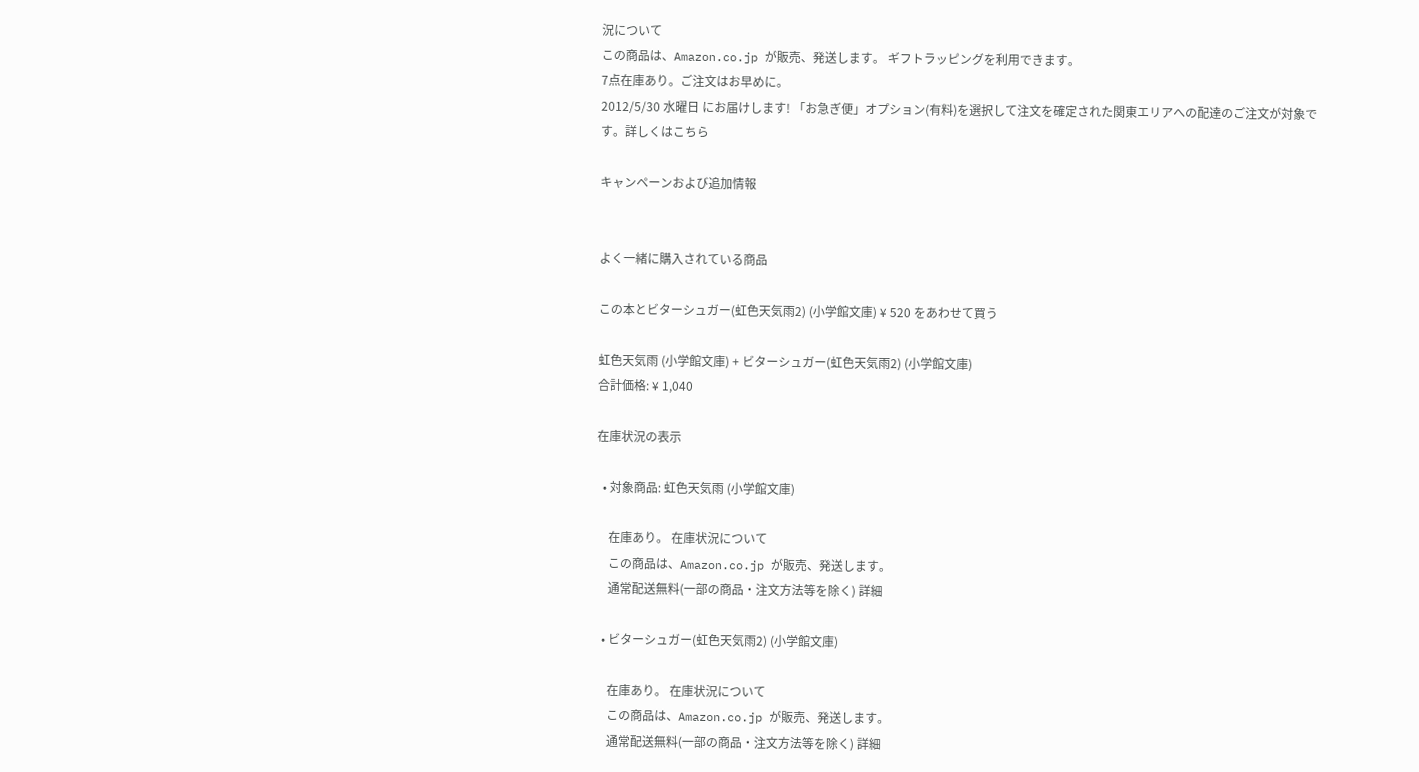況について
この商品は、Amazon.co.jp が販売、発送します。 ギフトラッピングを利用できます。
7点在庫あり。ご注文はお早めに。
2012/5/30 水曜日 にお届けします! 「お急ぎ便」オプション(有料)を選択して注文を確定された関東エリアへの配達のご注文が対象です。詳しくはこちら

キャンペーンおよび追加情報


よく一緒に購入されている商品

この本とビターシュガー(虹色天気雨2) (小学館文庫) ¥ 520 をあわせて買う

虹色天気雨 (小学館文庫) + ビターシュガー(虹色天気雨2) (小学館文庫)
合計価格: ¥ 1,040

在庫状況の表示

  • 対象商品: 虹色天気雨 (小学館文庫)

    在庫あり。 在庫状況について
    この商品は、Amazon.co.jp が販売、発送します。
    通常配送無料(一部の商品・注文方法等を除く) 詳細

  • ビターシュガー(虹色天気雨2) (小学館文庫)

    在庫あり。 在庫状況について
    この商品は、Amazon.co.jp が販売、発送します。
    通常配送無料(一部の商品・注文方法等を除く) 詳細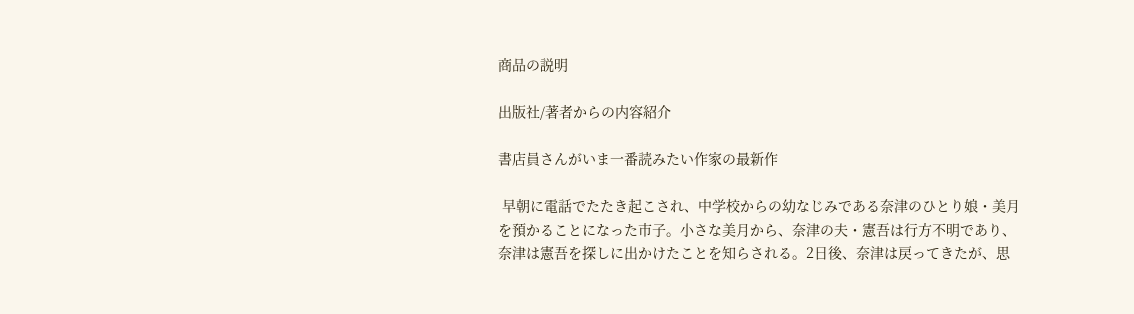商品の説明

出版社/著者からの内容紹介

書店員さんがいま一番読みたい作家の最新作

 早朝に電話でたたき起こされ、中学校からの幼なじみである奈津のひとり娘・美月を預かることになった市子。小さな美月から、奈津の夫・憲吾は行方不明であり、奈津は憲吾を探しに出かけたことを知らされる。2日後、奈津は戻ってきたが、思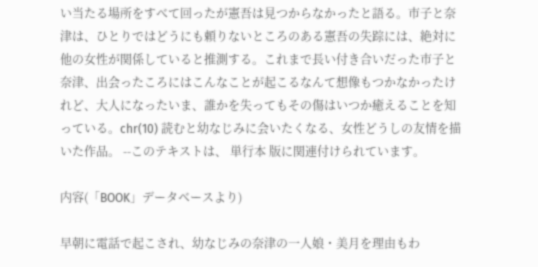い当たる場所をすべて回ったが憲吾は見つからなかったと語る。市子と奈津は、ひとりではどうにも頼りないところのある憲吾の失踪には、絶対に他の女性が関係していると推測する。これまで長い付き合いだった市子と奈津、出会ったころにはこんなことが起こるなんて想像もつかなかったけれど、大人になったいま、誰かを失ってもその傷はいつか癒えることを知っている。chr(10) 読むと幼なじみに会いたくなる、女性どうしの友情を描いた作品。 --このテキストは、 単行本 版に関連付けられています。

内容(「BOOK」データベースより)

早朝に電話で起こされ、幼なじみの奈津の一人娘・美月を理由もわ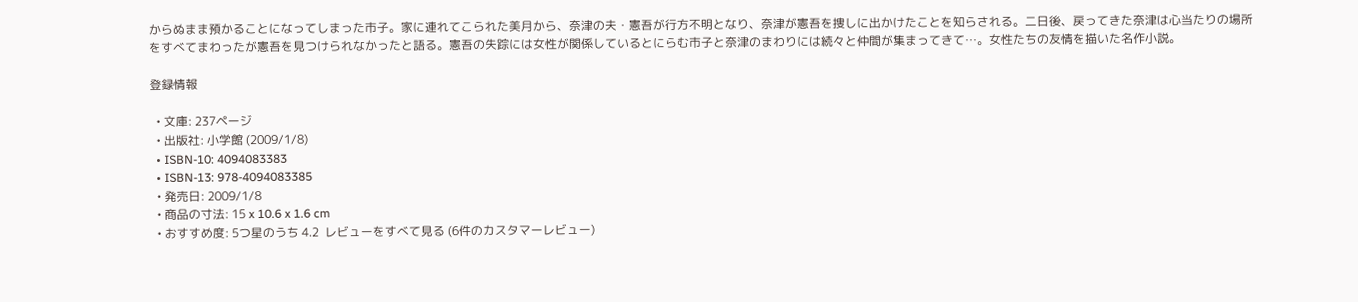からぬまま預かることになってしまった市子。家に連れてこられた美月から、奈津の夫・憲吾が行方不明となり、奈津が憲吾を捜しに出かけたことを知らされる。二日後、戻ってきた奈津は心当たりの場所をすべてまわったが憲吾を見つけられなかったと語る。憲吾の失踪には女性が関係しているとにらむ市子と奈津のまわりには続々と仲間が集まってきて…。女性たちの友情を描いた名作小説。

登録情報

  • 文庫: 237ページ
  • 出版社: 小学館 (2009/1/8)
  • ISBN-10: 4094083383
  • ISBN-13: 978-4094083385
  • 発売日: 2009/1/8
  • 商品の寸法: 15 x 10.6 x 1.6 cm
  • おすすめ度: 5つ星のうち 4.2  レビューをすべて見る (6件のカスタマーレビュー)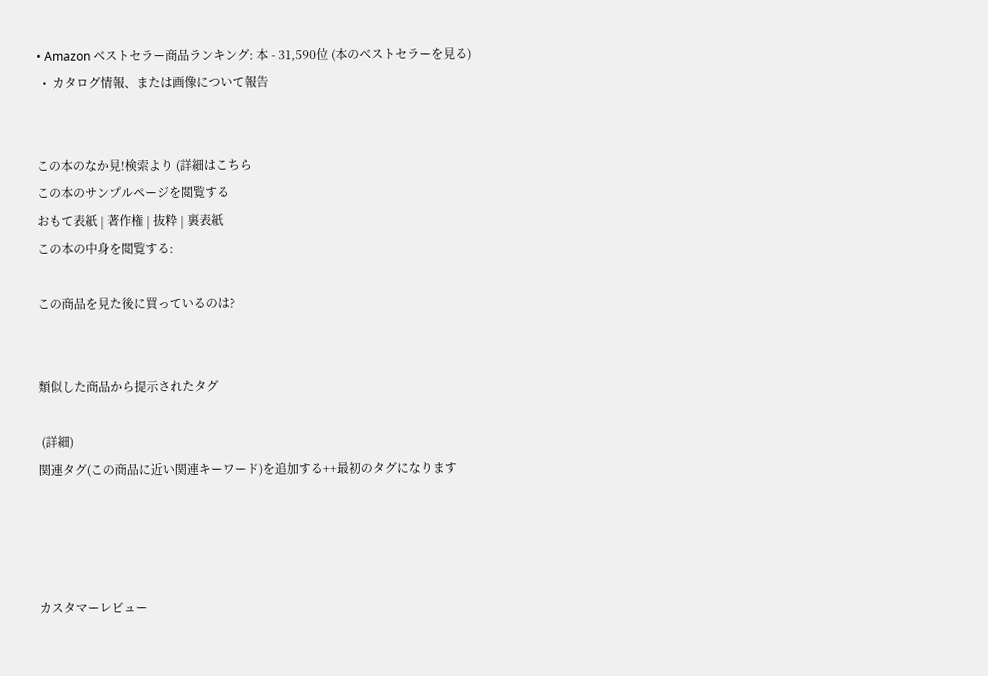• Amazon ベストセラー商品ランキング: 本 - 31,590位 (本のベストセラーを見る)
  •  カタログ情報、または画像について報告


この本のなか見!検索より (詳細はこちら
この本のサンプルページを閲覧する
おもて表紙 | 著作権 | 抜粋 | 裏表紙
この本の中身を閲覧する:

この商品を見た後に買っているのは?


類似した商品から提示されたタグ

 (詳細)
関連タグ(この商品に近い関連キーワード)を追加する++最初のタグになります




カスタマーレビュー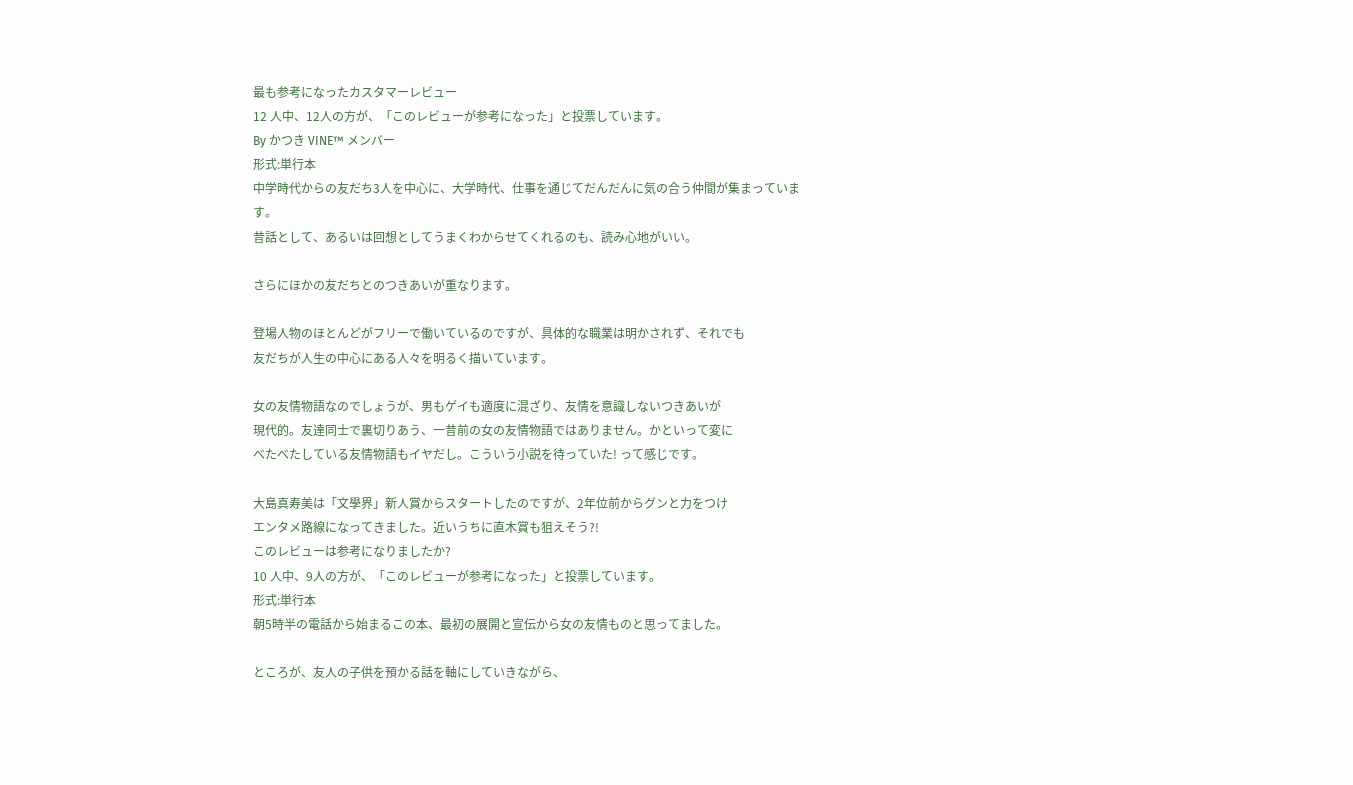最も参考になったカスタマーレビュー
12 人中、12人の方が、「このレビューが参考になった」と投票しています。
By かつき VINE™ メンバー
形式:単行本
中学時代からの友だち3人を中心に、大学時代、仕事を通じてだんだんに気の合う仲間が集まっています。
昔話として、あるいは回想としてうまくわからせてくれるのも、読み心地がいい。

さらにほかの友だちとのつきあいが重なります。

登場人物のほとんどがフリーで働いているのですが、具体的な職業は明かされず、それでも
友だちが人生の中心にある人々を明るく描いています。

女の友情物語なのでしょうが、男もゲイも適度に混ざり、友情を意識しないつきあいが
現代的。友達同士で裏切りあう、一昔前の女の友情物語ではありません。かといって変に
べたべたしている友情物語もイヤだし。こういう小説を待っていた! って感じです。

大島真寿美は「文學界」新人賞からスタートしたのですが、2年位前からグンと力をつけ
エンタメ路線になってきました。近いうちに直木賞も狙えそう?!
このレビューは参考になりましたか?
10 人中、9人の方が、「このレビューが参考になった」と投票しています。
形式:単行本
朝5時半の電話から始まるこの本、最初の展開と宣伝から女の友情ものと思ってました。

ところが、友人の子供を預かる話を軸にしていきながら、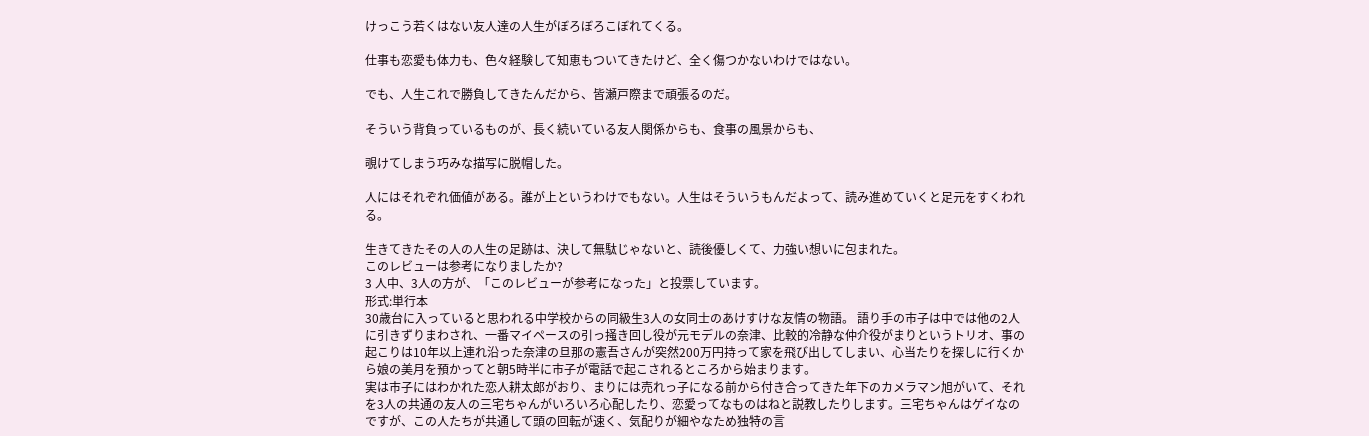けっこう若くはない友人達の人生がぼろぼろこぼれてくる。

仕事も恋愛も体力も、色々経験して知恵もついてきたけど、全く傷つかないわけではない。

でも、人生これで勝負してきたんだから、皆瀬戸際まで頑張るのだ。

そういう背負っているものが、長く続いている友人関係からも、食事の風景からも、

覗けてしまう巧みな描写に脱帽した。

人にはそれぞれ価値がある。誰が上というわけでもない。人生はそういうもんだよって、読み進めていくと足元をすくわれる。

生きてきたその人の人生の足跡は、決して無駄じゃないと、読後優しくて、力強い想いに包まれた。
このレビューは参考になりましたか?
3 人中、3人の方が、「このレビューが参考になった」と投票しています。
形式:単行本
30歳台に入っていると思われる中学校からの同級生3人の女同士のあけすけな友情の物語。 語り手の市子は中では他の2人に引きずりまわされ、一番マイペースの引っ掻き回し役が元モデルの奈津、比較的冷静な仲介役がまりというトリオ、事の起こりは10年以上連れ沿った奈津の旦那の憲吾さんが突然200万円持って家を飛び出してしまい、心当たりを探しに行くから娘の美月を預かってと朝5時半に市子が電話で起こされるところから始まります。
実は市子にはわかれた恋人耕太郎がおり、まりには売れっ子になる前から付き合ってきた年下のカメラマン旭がいて、それを3人の共通の友人の三宅ちゃんがいろいろ心配したり、恋愛ってなものはねと説教したりします。三宅ちゃんはゲイなのですが、この人たちが共通して頭の回転が速く、気配りが細やなため独特の言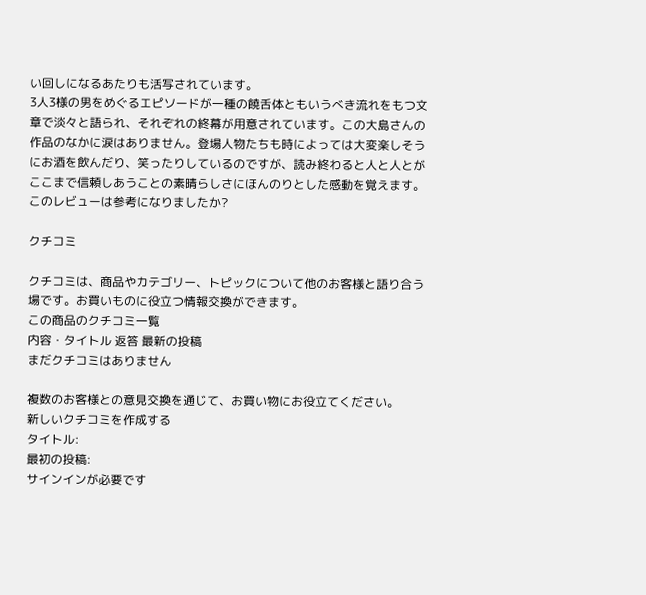い回しになるあたりも活写されています。
3人3様の男をめぐるエピソードが一種の饒舌体ともいうべき流れをもつ文章で淡々と語られ、それぞれの終幕が用意されています。この大島さんの作品のなかに涙はありません。登場人物たちも時によっては大変楽しそうにお酒を飲んだり、笑ったりしているのですが、読み終わると人と人とがここまで信頼しあうことの素晴らしさにほんのりとした感動を覚えます。
このレビューは参考になりましたか?

クチコミ

クチコミは、商品やカテゴリー、トピックについて他のお客様と語り合う場です。お買いものに役立つ情報交換ができます。
この商品のクチコミ一覧
内容・タイトル 返答 最新の投稿
まだクチコミはありません

複数のお客様との意見交換を通じて、お買い物にお役立てください。
新しいクチコミを作成する
タイトル:
最初の投稿:
サインインが必要です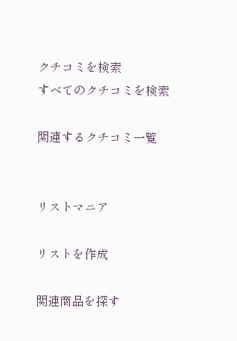クチコミを検索
すべてのクチコミを検索

関連するクチコミ一覧


リストマニア

リストを作成

関連商品を探す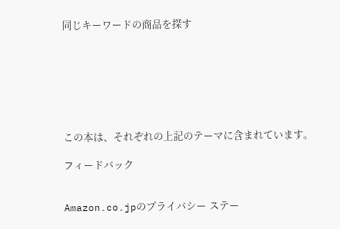同じキーワードの商品を探す







この本は、それぞれの上記のテーマに含まれています。

フィードバック


Amazon.co.jpのプライバシー ステー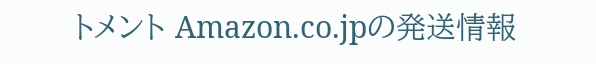トメント Amazon.co.jpの発送情報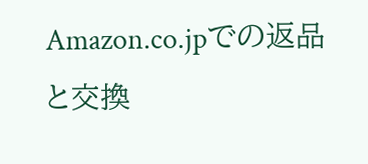Amazon.co.jpでの返品と交換